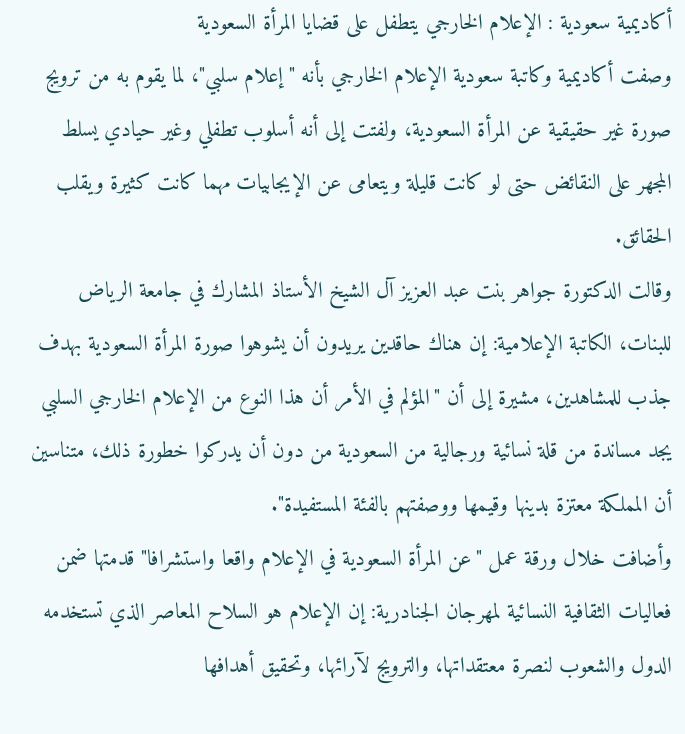أكاديمية سعودية : الإعلام الخارجي يتطفل على قضايا المرأة السعودية
وصفت أكاديمية وكاتبة سعودية الإعلام الخارجي بأنه "إعلام سلبي"، لما يقوم به من ترويج صورة غير حقيقية عن المرأة السعودية، ولفتت إلى أنه أسلوب تطفلي وغير حيادي يسلط المجهر على النقائض حتى لو كانت قليلة ويتعامى عن الإيجابيات مهما كانت كثيرة ويقلب الحقائق.
وقالت الدكتورة جواهر بنت عبد العزيز آل الشيخ الأستاذ المشارك في جامعة الرياض للبنات، الكاتبة الإعلامية: إن هناك حاقدين يريدون أن يشوهوا صورة المرأة السعودية بهدف جذب للمشاهدين، مشيرة إلى أن "المؤلم في الأمر أن هذا النوع من الإعلام الخارجي السلبي يجد مساندة من قلة نسائية ورجالية من السعودية من دون أن يدركوا خطورة ذلك، متناسين أن المملكة معتزة بدينها وقيمها ووصفتهم بالفئة المستفيدة".
وأضافت خلال ورقة عمل "عن المرأة السعودية في الإعلام واقعا واستشرافا" قدمتها ضمن فعاليات الثقافية النسائية لمهرجان الجنادرية: إن الإعلام هو السلاح المعاصر الذي تستخدمه الدول والشعوب لنصرة معتقداتها، والترويج لآرائها، وتحقيق أهدافها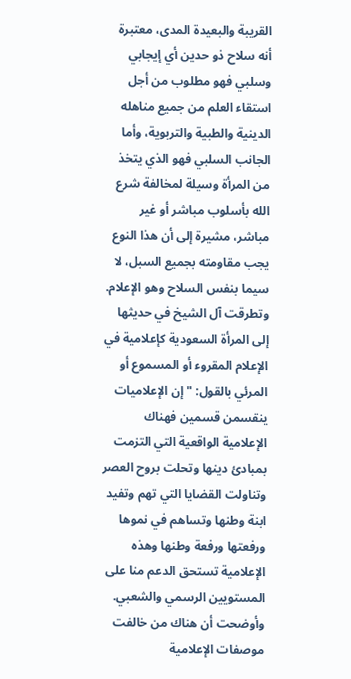القريبة والبعيدة المدى، معتبرة أنه سلاح ذو حدين أي إيجابي وسلبي فهو مطلوب من أجل استقاء العلم من جميع مناهله الدينية والطبية والتربوية، وأما الجانب السلبي فهو الذي يتخذ من المرأة وسيلة لمخالفة شرع الله بأسلوب مباشر أو غير مباشر، مشيرة إلى أن هذا النوع يجب مقاومته بجميع السبل، لا سيما بنفس السلاح وهو الإعلام.
وتطرقت آل الشيخ في حديثها إلى المرأة السعودية كإعلامية في الإعلام المقروء أو المسموع أو المرئي بالقول: "إن الإعلاميات ينقسمن قسمين فهناك الإعلامية الواقعية التي التزمت بمبادئ دينها وتحلت بروح العصر وتناولت القضايا التي تهم وتفيد ابنة وطنها وتساهم في نموها ورفعتها ورفعة وطنها وهذه الإعلامية تستحق الدعم منا على المستويين الرسمي والشعبي.
وأوضحت أن هناك من خالفت موصفات الإعلامية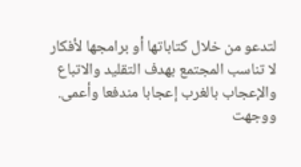لتدعو من خلال كتاباتها أو برامجها لأفكار لا تناسب المجتمع بهدف التقليد والاتباع والإعجاب بالغرب إعجابا مندفعا وأعمى.
ووجهت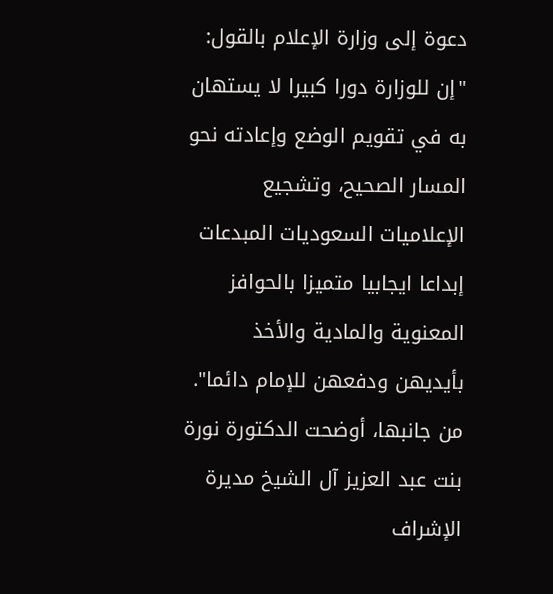دعوة إلى وزارة الإعلام بالقول: "إن للوزارة دورا كبيرا لا يستهان به في تقويم الوضع وإعادته نحو المسار الصحيح، وتشجيع الإعلاميات السعوديات المبدعات إبداعا ايجابيا متميزا بالحوافز المعنوية والمادية والأخذ بأيديهن ودفعهن للإمام دائما".
من جانبها، أوضحت الدكتورة نورة بنت عبد العزيز آل الشيخ مديرة الإشراف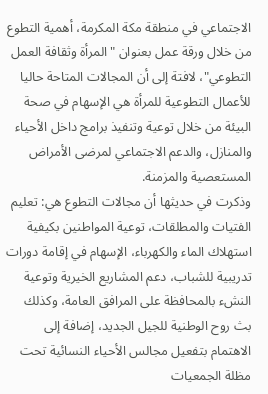الاجتماعي في منطقة مكة المكرمة، أهمية التطوع من خلال ورقة عمل بعنوان "المرأة وثقافة العمل التطوعي"، لافتة إلى أن المجالات المتاحة حاليا للأعمال التطوعية للمرأة هي الإسهام في صحة البيئة من خلال توعية وتنفيذ برامج داخل الأحياء والمنازل، والدعم الاجتماعي لمرضى الأمراض المستعصية والمزمنة.
وذكرت في حديثها أن مجالات التطوع هي: تعليم الفتيات والمطلقات، توعية المواطنين بكيفية استهلاك الماء والكهرباء، الإسهام في إقامة دورات تدريبية للشباب، دعم المشاريع الخيرية وتوعية النشء بالمحافظة على المرافق العامة، وكذلك بث روح الوطنية للجيل الجديد، إضافة إلى الاهتمام بتفعيل مجالس الأحياء النسائية تحت مظلة الجمعيات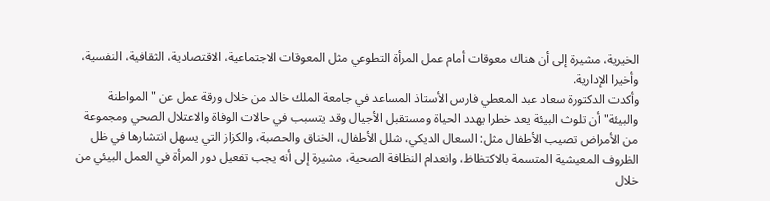الخيرية، مشيرة إلى أن هناك معوقات أمام عمل المرأة التطوعي مثل المعوقات الاجتماعية، الاقتصادية، الثقافية، النفسية، وأخيرا الإدارية.
وأكدت الدكتورة سعاد عبد المعطي فارس الأستاذ المساعد في جامعة الملك خالد من خلال ورقة عمل عن "المواطنة والبيئة" أن تلوث البيئة يعد خطرا يهدد الحياة ومستقبل الأجيال وقد يتسبب في حالات الوفاة والاعتلال الصحي ومجموعة من الأمراض تصيب الأطفال مثل: السعال الديكي، شلل الأطفال، الخناق والحصبة، والكزاز التي يسهل انتشارها في ظل الظروف المعيشية المتسمة بالاكتظاظ، وانعدام النظافة الصحية، مشيرة إلى أنه يجب تفعيل دور المرأة في العمل البيئي من خلال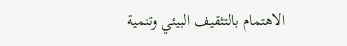الاهتمام بالتثقيف البيئي وتنمية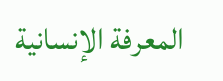المعرفة الإنسانية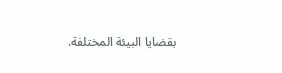بقضايا البيئة المختلفة.